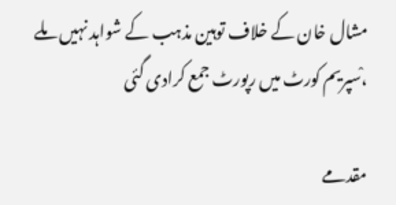مشال خان کے خلاف توہین مذہب کے شواہد نہیں ملے ،ْسپریم کورٹ میں رپورٹ جمع کرادی گئی

مقدمے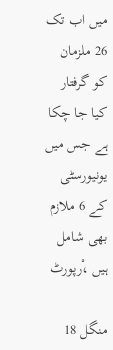میں اب تک 26 ملزمان کو گرفتار کیا جا چکا ہے جس میں یونیورسٹی کے 6 ملازم بھی شامل ہیں ،ْرپورٹ

منگل 18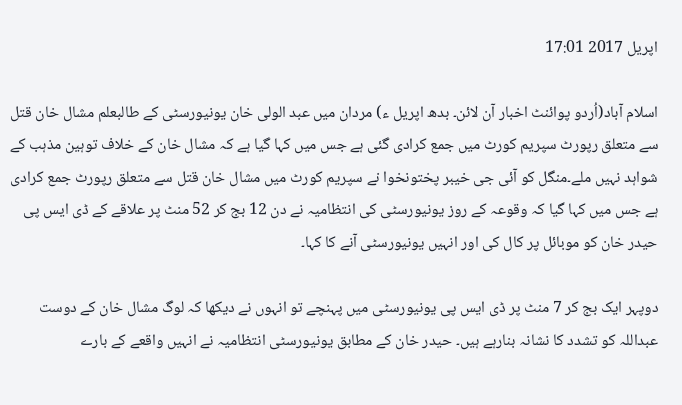اپریل 2017 17:01

اسلام آباد(اُردو پوائنٹ اخبار آن لائن۔ بدھ اپریل ء) مردان میں عبد الولی خان یونیورسٹی کے طالبعلم مشال خان قتل سے متعلق رپورٹ سپریم کورٹ میں جمع کرادی گئی ہے جس میں کہا گیا ہے کہ مشال خان کے خلاف توہین مذہب کے شواہد نہیں ملے۔منگل کو آئی جی خیبر پختونخوا نے سپریم کورٹ میں مشال خان قتل سے متعلق رپورٹ جمع کرادی ہے جس میں کہا گیا کہ وقوعہ کے روز یونیورسٹی کی انتظامیہ نے دن 12 بج کر 52 منٹ پر علاقے کے ڈی ایس پی حیدر خان کو موبائل پر کال کی اور انہیں یونیورسٹی آنے کا کہا۔

دوپہر ایک بج کر 7 منٹ پر ڈی ایس پی یونیورسٹی میں پہنچے تو انہوں نے دیکھا کہ لوگ مشال خان کے دوست عبداللہ کو تشدد کا نشانہ بنارہے ہیں۔ حیدر خان کے مطابق یونیورسٹی انتظامیہ نے انہیں واقعے کے بارے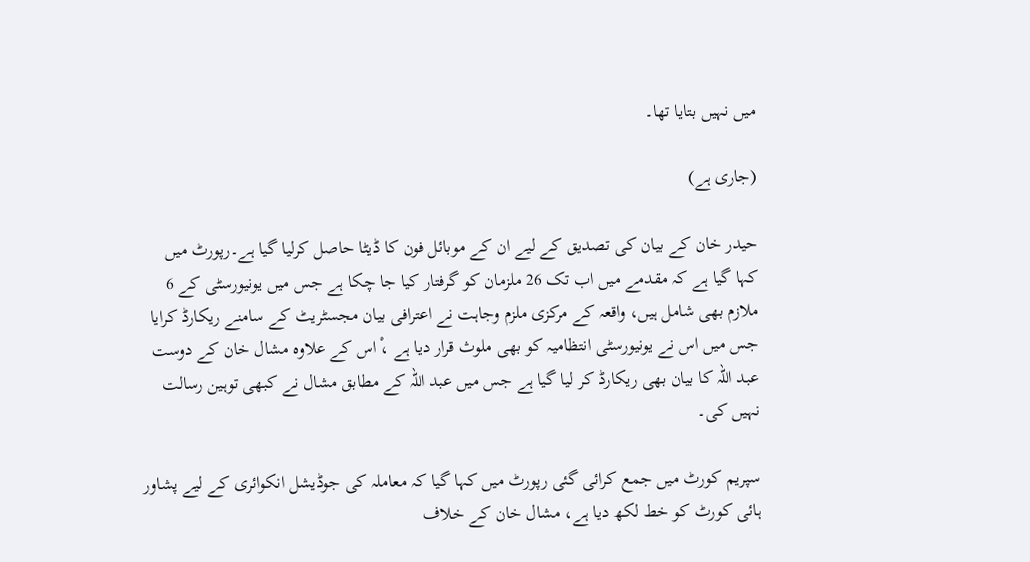میں نہیں بتایا تھا۔

(جاری ہے)

حیدر خان کے بیان کی تصدیق کے لیے ان کے موبائل فون کا ڈیٹا حاصل کرلیا گیا ہے۔رپورٹ میں کہا گیا ہے کہ مقدمے میں اب تک 26 ملزمان کو گرفتار کیا جا چکا ہے جس میں یونیورسٹی کے 6 ملازم بھی شامل ہیں، واقعہ کے مرکزی ملزم وجاہت نے اعترافی بیان مجسٹریٹ کے سامنے ریکارڈ کرایا جس میں اس نے یونیورسٹی انتظامیہ کو بھی ملوث قرار دیا ہے ،ْ اس کے علاوہ مشال خان کے دوست عبد اللہ کا بیان بھی ریکارڈ کر لیا گیا ہے جس میں عبد اللہ کے مطابق مشال نے کبھی توہین رسالت نہیں کی۔

سپریم کورٹ میں جمع کرائی گئی رپورٹ میں کہا گیا کہ معاملہ کی جوڈیشل انکوائری کے لیے پشاور ہائی کورٹ کو خط لکھ دیا ہے، مشال خان کے خلاف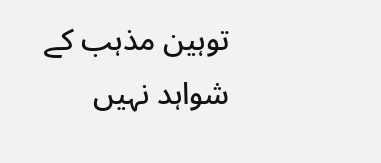توہین مذہب کے شواہد نہیں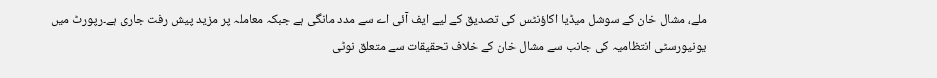ملے، مشال خان کے سوشل میڈیا اکاؤنٹس کی تصدیق کے لیے ایف آئی اے سے مدد مانگی ہے جبکہ معاملہ پر مزید پیش رفت جاری ہے۔رپورٹ میں یونیورسٹی انتظامیہ کی جانب سے مشال خان کے خلاف تحقیقات سے متعلق نوٹی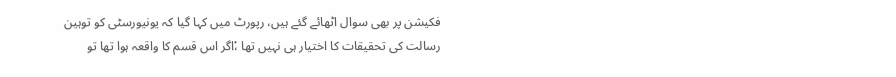فکیشن پر بھی سوال اٹھائے گئے ہیں، رپورٹ میں کہا گیا کہ یونیورسٹی کو توہین رسالت کی تحقیقات کا اختیار ہی نہیں تھا ،ْاگر اس قسم کا واقعہ ہوا تھا تو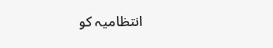انتظامیہ کو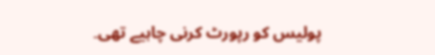پولیس کو رپورٹ کرنی چاہیے تھی۔